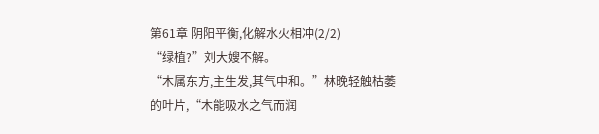第61章 阴阳平衡,化解水火相冲(2/2)
“绿植?”刘大嫂不解。
“木属东方,主生发,其气中和。”林晚轻触枯萎的叶片,“木能吸水之气而润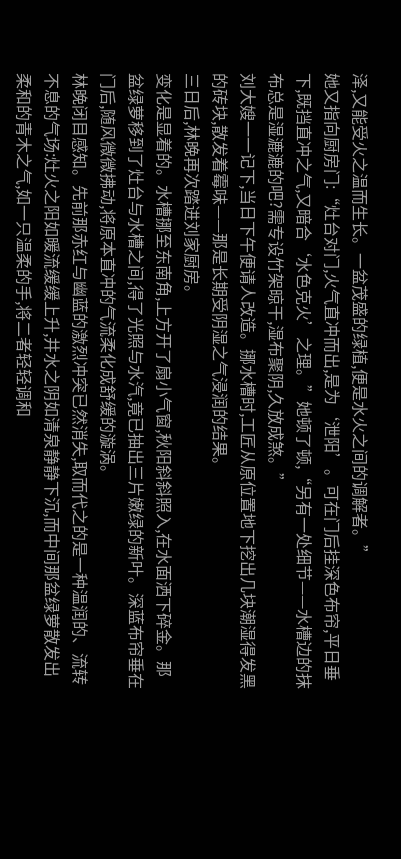泽,又能受火之温而生长。一盆茂盛的绿植,便是水火之间的调解者。”
她又指向厨房门:“灶台对门,火气直冲而出,是为‘泄阳’。可在门后挂深色布帘,平日垂下,既挡直冲之气,又暗合‘水色克火’之理。”她顿了顿,“另有一处细节——水槽边的抹布总是湿漉漉的吧?需专设竹架晾干,湿布聚阴,久放成煞。”
刘大嫂一一记下,当日下午便请人改造。挪水槽时,工匠从原位置地下挖出几块潮湿得发黑的砖块,散发着霉味——那是长期受阴湿之气浸润的结果。
三日后,林晚再次踏进刘家厨房。
变化是显着的。水槽挪至东南角,上方开了扇小气窗,秋阳斜斜照入,在水面洒下碎金。那盆绿萝移到了灶台与水槽之间,得了光照与水汽,竟已抽出三片嫩绿的新叶。深蓝布帘垂在门后,随风微微拂动,将原本直冲的气流柔化成舒缓的漩涡。
林晚闭目感知。先前那赤红与幽蓝的激烈冲突已然消失,取而代之的是一种温润的、流转不息的气场:灶火之阳如暖流缓缓上升,井水之阴如清泉静静下沉,而中间那盆绿萝散发出柔和的青木之气,如一只温柔的手,将二者轻轻调和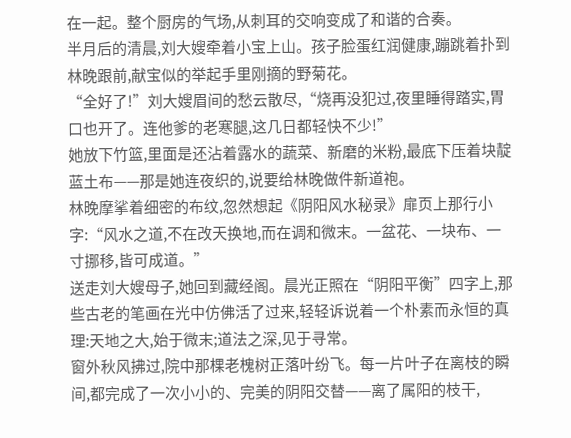在一起。整个厨房的气场,从刺耳的交响变成了和谐的合奏。
半月后的清晨,刘大嫂牵着小宝上山。孩子脸蛋红润健康,蹦跳着扑到林晚跟前,献宝似的举起手里刚摘的野菊花。
“全好了!”刘大嫂眉间的愁云散尽,“烧再没犯过,夜里睡得踏实,胃口也开了。连他爹的老寒腿,这几日都轻快不少!”
她放下竹篮,里面是还沾着露水的蔬菜、新磨的米粉,最底下压着块靛蓝土布——那是她连夜织的,说要给林晚做件新道袍。
林晚摩挲着细密的布纹,忽然想起《阴阳风水秘录》扉页上那行小字:“风水之道,不在改天换地,而在调和微末。一盆花、一块布、一寸挪移,皆可成道。”
送走刘大嫂母子,她回到藏经阁。晨光正照在“阴阳平衡”四字上,那些古老的笔画在光中仿佛活了过来,轻轻诉说着一个朴素而永恒的真理:天地之大,始于微末;道法之深,见于寻常。
窗外秋风拂过,院中那棵老槐树正落叶纷飞。每一片叶子在离枝的瞬间,都完成了一次小小的、完美的阴阳交替——离了属阳的枝干,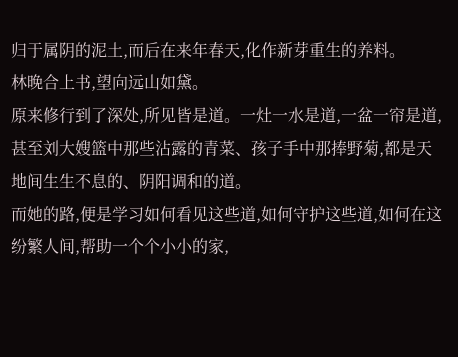归于属阴的泥土,而后在来年春天,化作新芽重生的养料。
林晚合上书,望向远山如黛。
原来修行到了深处,所见皆是道。一灶一水是道,一盆一帘是道,甚至刘大嫂篮中那些沾露的青菜、孩子手中那捧野菊,都是天地间生生不息的、阴阳调和的道。
而她的路,便是学习如何看见这些道,如何守护这些道,如何在这纷繁人间,帮助一个个小小的家,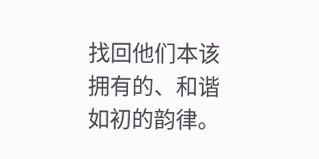找回他们本该拥有的、和谐如初的韵律。